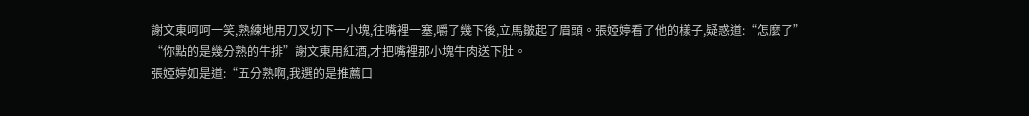謝文東呵呵一笑,熟練地用刀叉切下一小塊,往嘴裡一塞,嚼了幾下後,立馬皺起了眉頭。張婭婷看了他的樣子,疑惑道:“怎麼了”
“你點的是幾分熟的牛排”謝文東用紅酒,才把嘴裡那小塊牛肉送下肚。
張婭婷如是道:“五分熟啊,我選的是推薦口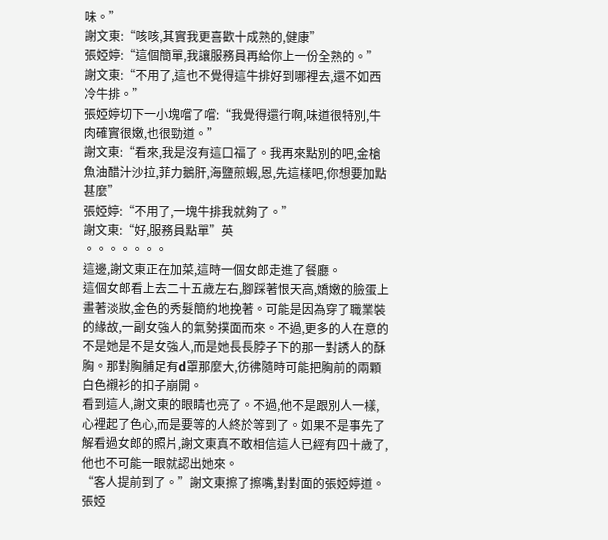味。”
謝文東:“咳咳,其實我更喜歡十成熟的,健康”
張婭婷:“這個簡單,我讓服務員再給你上一份全熟的。”
謝文東:“不用了,這也不覺得這牛排好到哪裡去,還不如西冷牛排。”
張婭婷切下一小塊嚐了嚐:“我覺得還行啊,味道很特別,牛肉確實很嫩,也很勁道。”
謝文東:“看來,我是沒有這口福了。我再來點別的吧,金槍魚油醋汁沙拉,菲力鵝肝,海鹽煎蝦,恩,先這樣吧,你想要加點甚麼”
張婭婷:“不用了,一塊牛排我就夠了。”
謝文東:“好,服務員點單”英
。。。。。。。
這邊,謝文東正在加菜,這時一個女郎走進了餐廳。
這個女郎看上去二十五歲左右,腳踩著恨天高,嬌嫩的臉蛋上畫著淡妝,金色的秀髮簡約地挽著。可能是因為穿了職業裝的緣故,一副女強人的氣勢撲面而來。不過,更多的人在意的不是她是不是女強人,而是她長長脖子下的那一對誘人的酥胸。那對胸脯足有d罩那麼大,彷彿隨時可能把胸前的兩顆白色襯衫的扣子崩開。
看到這人,謝文東的眼睛也亮了。不過,他不是跟別人一樣,心裡起了色心,而是要等的人終於等到了。如果不是事先了解看過女郎的照片,謝文東真不敢相信這人已經有四十歲了,他也不可能一眼就認出她來。
“客人提前到了。”謝文東擦了擦嘴,對對面的張婭婷道。張婭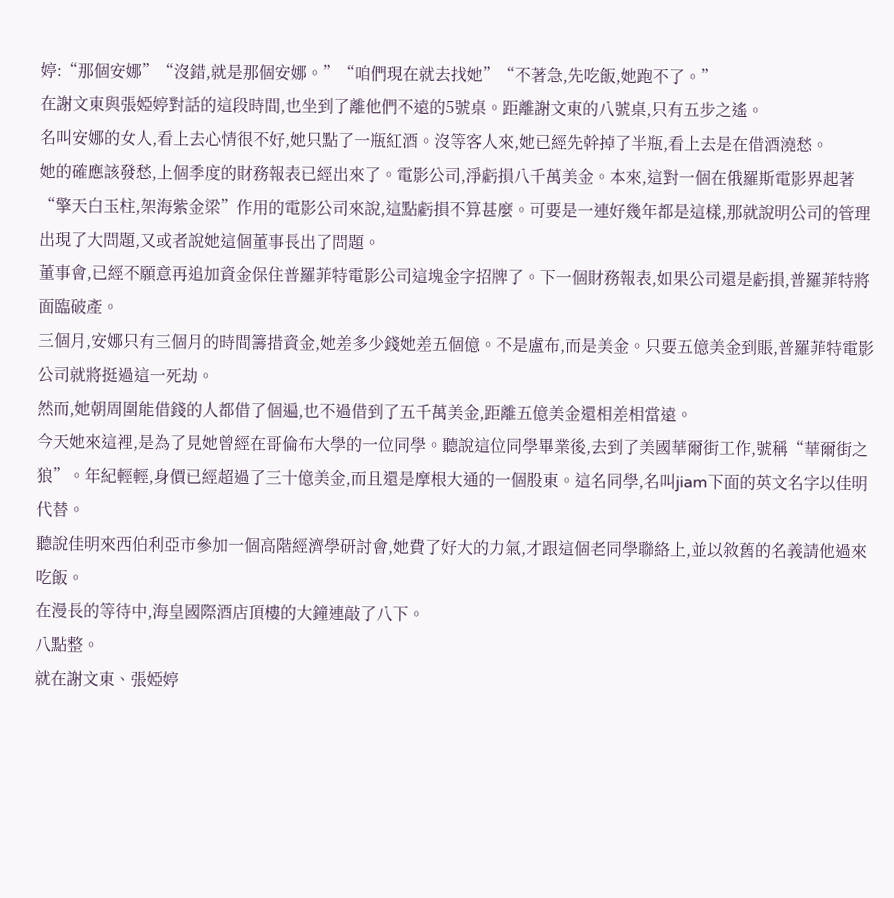婷:“那個安娜”“沒錯,就是那個安娜。”“咱們現在就去找她”“不著急,先吃飯,她跑不了。”
在謝文東與張婭婷對話的這段時間,也坐到了離他們不遠的5號桌。距離謝文東的八號桌,只有五步之遙。
名叫安娜的女人,看上去心情很不好,她只點了一瓶紅酒。沒等客人來,她已經先幹掉了半瓶,看上去是在借酒澆愁。
她的確應該發愁,上個季度的財務報表已經出來了。電影公司,淨虧損八千萬美金。本來,這對一個在俄羅斯電影界起著“擎天白玉柱,架海紫金梁”作用的電影公司來說,這點虧損不算甚麼。可要是一連好幾年都是這樣,那就說明公司的管理出現了大問題,又或者說她這個董事長出了問題。
董事會,已經不願意再追加資金保住普羅菲特電影公司這塊金字招牌了。下一個財務報表,如果公司還是虧損,普羅菲特將面臨破產。
三個月,安娜只有三個月的時間籌措資金,她差多少錢她差五個億。不是盧布,而是美金。只要五億美金到賬,普羅菲特電影公司就將挺過這一死劫。
然而,她朝周圍能借錢的人都借了個遍,也不過借到了五千萬美金,距離五億美金還相差相當遠。
今天她來這裡,是為了見她曾經在哥倫布大學的一位同學。聽說這位同學畢業後,去到了美國華爾街工作,號稱“華爾街之狼”。年紀輕輕,身價已經超過了三十億美金,而且還是摩根大通的一個股東。這名同學,名叫jiam下面的英文名字以佳明代替。
聽說佳明來西伯利亞市參加一個高階經濟學研討會,她費了好大的力氣,才跟這個老同學聯絡上,並以敘舊的名義請他過來吃飯。
在漫長的等待中,海皇國際酒店頂樓的大鐘連敲了八下。
八點整。
就在謝文東、張婭婷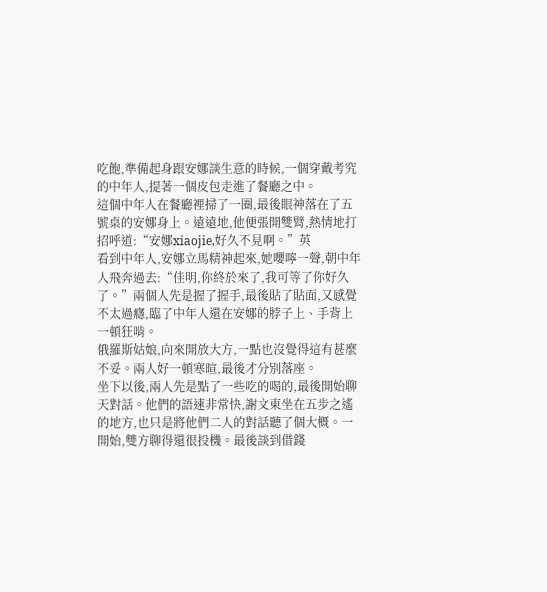吃飽,準備起身跟安娜談生意的時候,一個穿戴考究的中年人,提著一個皮包走進了餐廳之中。
這個中年人在餐廳裡掃了一圈,最後眼神落在了五號桌的安娜身上。遠遠地,他便張開雙臂,熱情地打招呼道:“安娜xiaojie,好久不見啊。”英
看到中年人,安娜立馬精神起來,她嚶嚀一聲,朝中年人飛奔過去:“佳明,你終於來了,我可等了你好久了。”兩個人先是握了握手,最後貼了貼面,又感覺不太過癮,臨了中年人還在安娜的脖子上、手背上一頓狂啃。
俄羅斯姑娘,向來開放大方,一點也沒覺得這有甚麼不妥。兩人好一頓寒暄,最後才分別落座。
坐下以後,兩人先是點了一些吃的喝的,最後開始聊天對話。他們的語速非常快,謝文東坐在五步之遙的地方,也只是將他們二人的對話聽了個大概。一開始,雙方聊得還很投機。最後談到借錢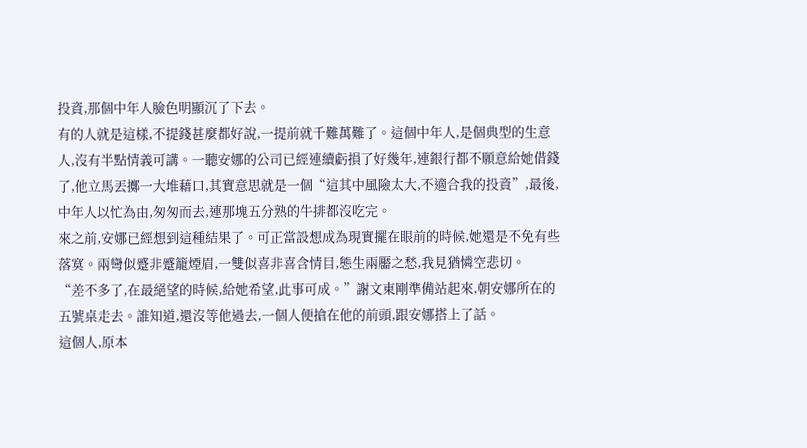投資,那個中年人臉色明顯沉了下去。
有的人就是這樣,不提錢甚麼都好說,一提前就千難萬難了。這個中年人,是個典型的生意人,沒有半點情義可講。一聽安娜的公司已經連續虧損了好幾年,連銀行都不願意給她借錢了,他立馬丟擲一大堆藉口,其實意思就是一個“這其中風險太大,不適合我的投資”,最後,中年人以忙為由,匆匆而去,連那塊五分熟的牛排都沒吃完。
來之前,安娜已經想到這種結果了。可正當設想成為現實擺在眼前的時候,她還是不免有些落寞。兩彎似蹙非蹙籠煙眉,一雙似喜非喜含情目,態生兩靨之愁,我見猶憐空悲切。
“差不多了,在最絕望的時候,給她希望,此事可成。”謝文東剛準備站起來,朝安娜所在的五號桌走去。誰知道,還沒等他過去,一個人便搶在他的前頭,跟安娜搭上了話。
這個人,原本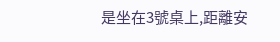是坐在3號桌上,距離安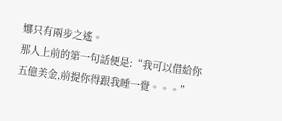娜只有兩步之遙。
那人上前的第一句話便是:“我可以借給你五億美金,前提你得跟我睡一覺。。。”